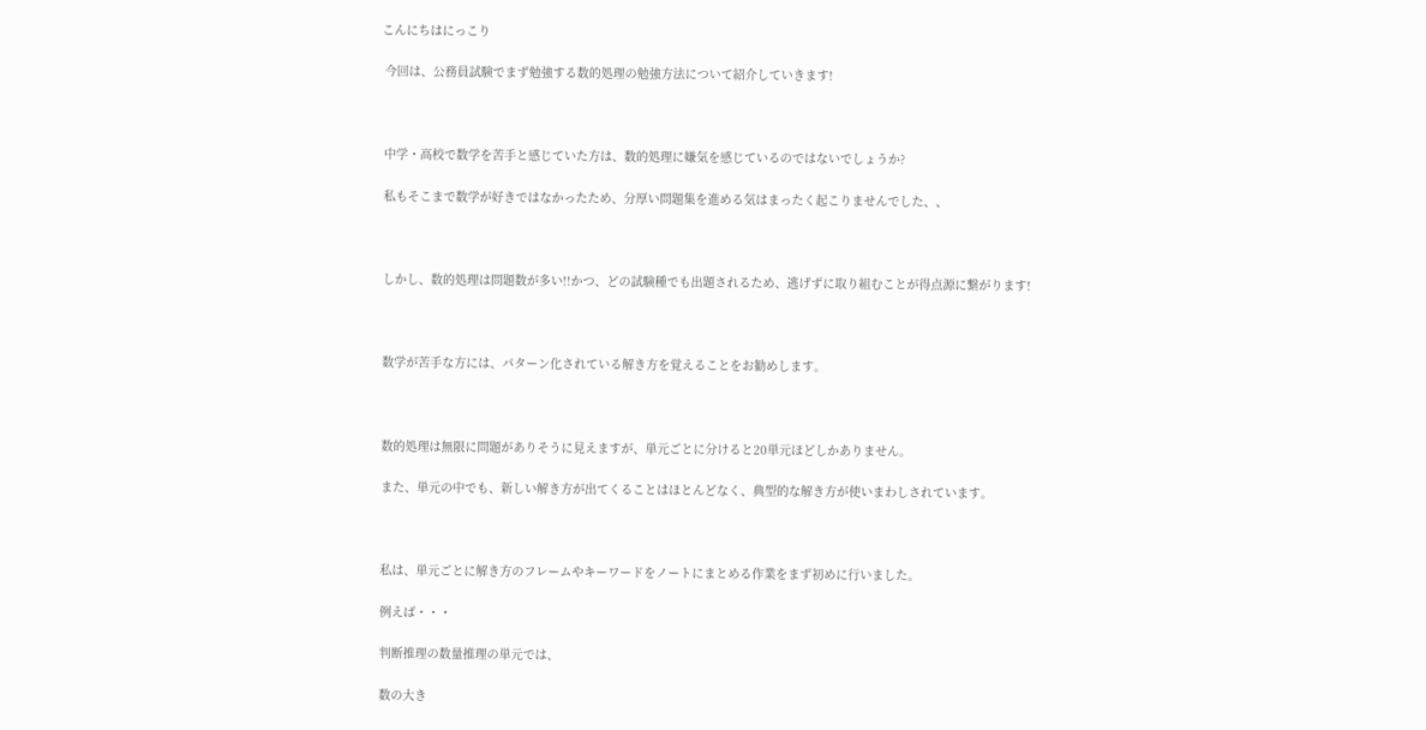こんにちはにっこり

 今回は、公務員試験でまず勉強する数的処理の勉強方法について紹介していきます!



 中学・高校で数学を苦手と感じていた方は、数的処理に嫌気を感じているのではないでしょうか?

 私もそこまで数学が好きではなかったため、分厚い問題集を進める気はまったく起こりませんでした、、



 しかし、数的処理は問題数が多い!!かつ、どの試験種でも出題されるため、逃げずに取り組むことが得点源に繋がります!



 数学が苦手な方には、パターン化されている解き方を覚えることをお勧めします。



 数的処理は無限に問題がありそうに見えますが、単元ごとに分けると20単元ほどしかありません。

 また、単元の中でも、新しい解き方が出てくることはほとんどなく、典型的な解き方が使いまわしされています。



 私は、単元ごとに解き方のフレームやキーワードをノートにまとめる作業をまず初めに行いました。

 例えば・・・

 判断推理の数量推理の単元では、

 数の大き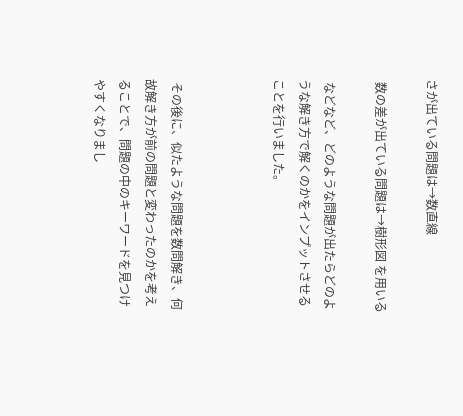さが出ている問題は→数直線

 数の差が出ている問題は→樹形図 を用いる

 などなど、どのような問題が出たらどのような解き方で解くのかをインプットさせることを行いました。



 その後に、似たような問題を数問解き、何故解き方が前の問題と変わったのかを考えることで、問題の中のキーワードを見つけやすくなりまし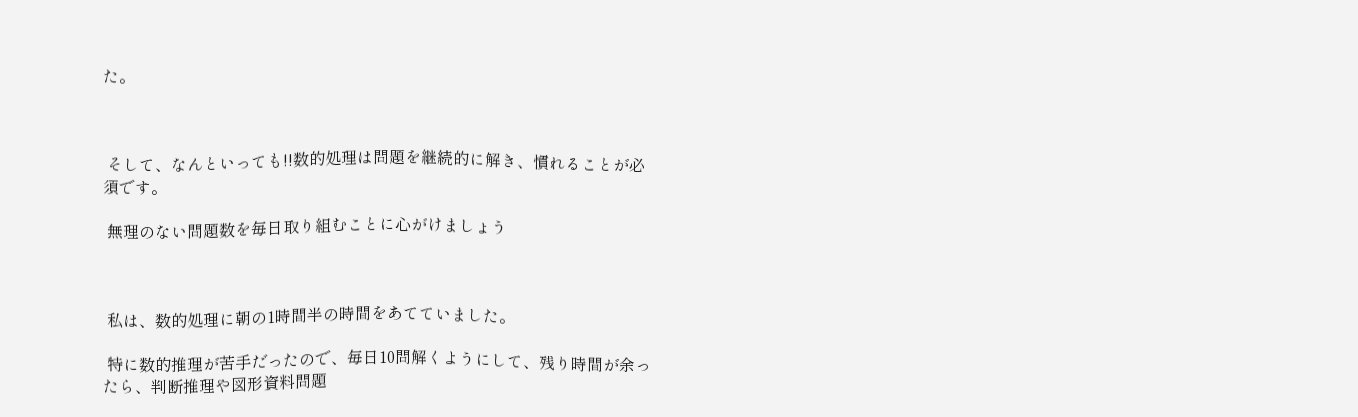た。



 そして、なんといっても!!数的処理は問題を継続的に解き、慣れることが必須です。

 無理のない問題数を毎日取り組むことに心がけましょう



 私は、数的処理に朝の1時間半の時間をあてていました。

 特に数的推理が苦手だったので、毎日10問解くようにして、残り時間が余ったら、判断推理や図形資料問題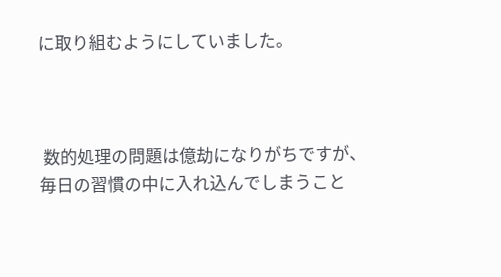に取り組むようにしていました。



 数的処理の問題は億劫になりがちですが、毎日の習慣の中に入れ込んでしまうこと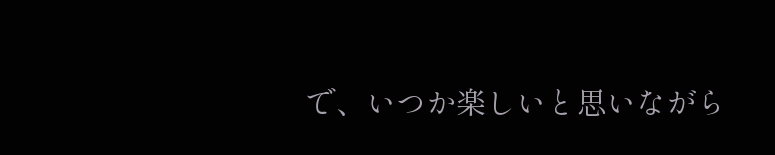で、いつか楽しいと思いながら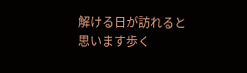解ける日が訪れると思います歩く